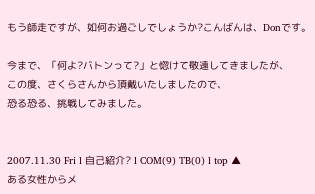もう師走ですが、如何お過ごしでしょうか?こんばんは、Donです。

今まで、「何よ?バトンって?」と惚けて敬遠してきましたが、
この度、さくらさんから頂戴いたしましたので、
恐る恐る、挑戦してみました。


2007.11.30 Fri l 自己紹介? l COM(9) TB(0) l top ▲
ある女性からメ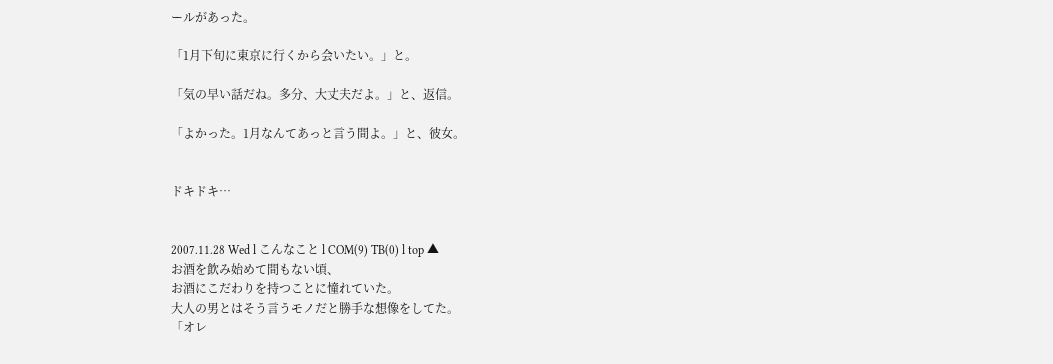ールがあった。

「1月下旬に東京に行くから会いたい。」と。

「気の早い話だね。多分、大丈夫だよ。」と、返信。

「よかった。1月なんてあっと言う間よ。」と、彼女。


ドキドキ…


2007.11.28 Wed l こんなこと l COM(9) TB(0) l top ▲
お酒を飲み始めて間もない頃、
お酒にこだわりを持つことに憧れていた。
大人の男とはそう言うモノだと勝手な想像をしてた。
「オレ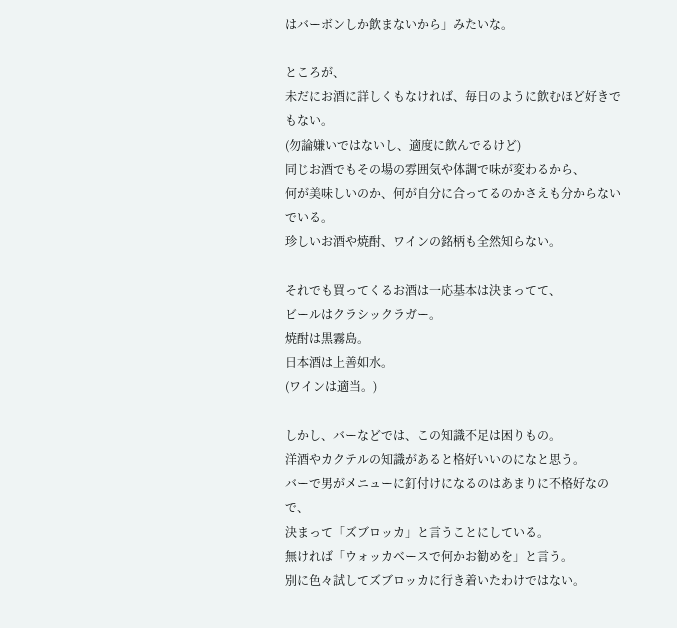はバーボンしか飲まないから」みたいな。

ところが、
未だにお酒に詳しくもなければ、毎日のように飲むほど好きでもない。
(勿論嫌いではないし、適度に飲んでるけど)
同じお酒でもその場の雰囲気や体調で味が変わるから、
何が美味しいのか、何が自分に合ってるのかさえも分からないでいる。
珍しいお酒や焼酎、ワインの銘柄も全然知らない。

それでも買ってくるお酒は一応基本は決まってて、
ビールはクラシックラガー。
焼酎は黒霧島。
日本酒は上善如水。
(ワインは適当。)

しかし、バーなどでは、この知識不足は困りもの。
洋酒やカクテルの知識があると格好いいのになと思う。
バーで男がメニューに釘付けになるのはあまりに不格好なので、
決まって「ズブロッカ」と言うことにしている。
無ければ「ウォッカベースで何かお勧めを」と言う。
別に色々試してズブロッカに行き着いたわけではない。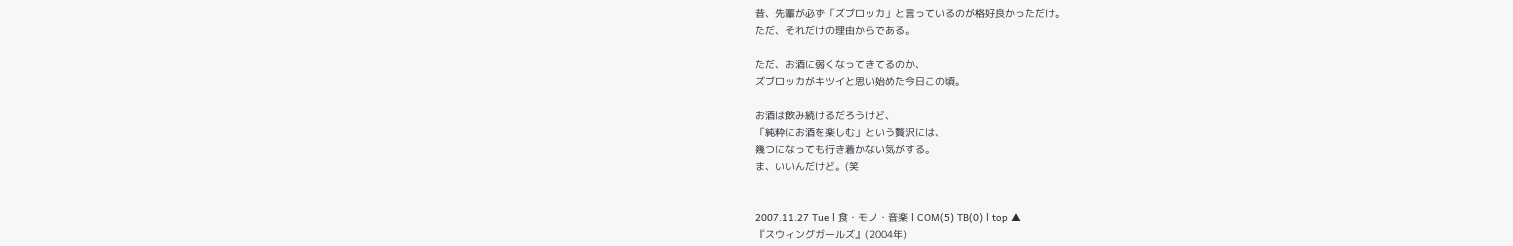昔、先輩が必ず「ズブロッカ」と言っているのが格好良かっただけ。
ただ、それだけの理由からである。

ただ、お酒に弱くなってきてるのか、
ズブロッカがキツイと思い始めた今日この頃。

お酒は飲み続けるだろうけど、
「純粋にお酒を楽しむ」という贅沢には、
幾つになっても行き着かない気がする。
ま、いいんだけど。(笑


2007.11.27 Tue l 食・モノ・音楽 l COM(5) TB(0) l top ▲
『スウィングガールズ』(2004年)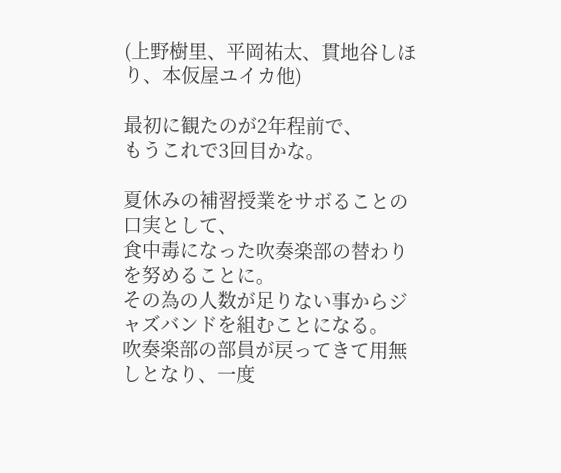(上野樹里、平岡祐太、貫地谷しほり、本仮屋ユイカ他)

最初に観たのが2年程前で、
もうこれで3回目かな。

夏休みの補習授業をサボることの口実として、
食中毒になった吹奏楽部の替わりを努めることに。
その為の人数が足りない事からジャズバンドを組むことになる。
吹奏楽部の部員が戻ってきて用無しとなり、一度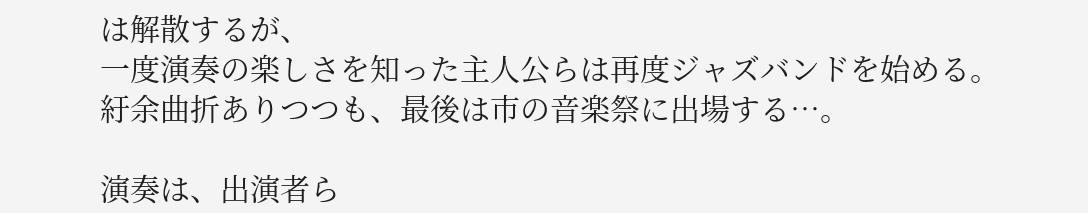は解散するが、
一度演奏の楽しさを知った主人公らは再度ジャズバンドを始める。
紆余曲折ありつつも、最後は市の音楽祭に出場する…。

演奏は、出演者ら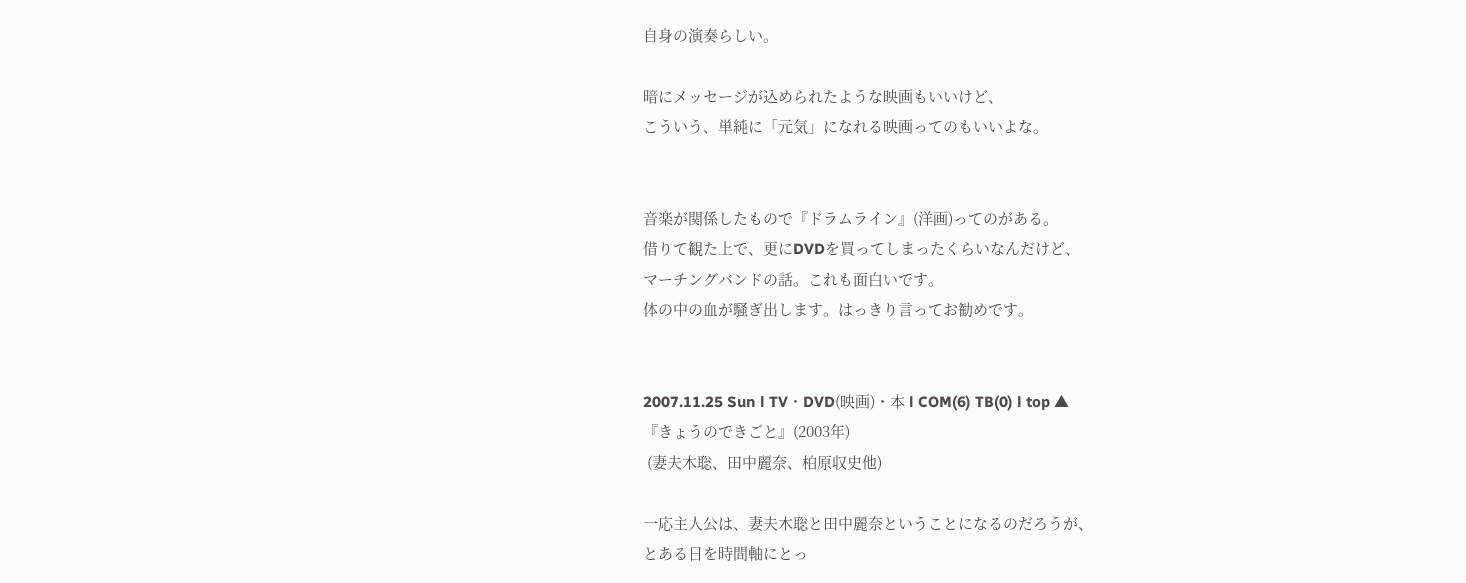自身の演奏らしい。

暗にメッセージが込められたような映画もいいけど、
こういう、単純に「元気」になれる映画ってのもいいよな。


音楽が関係したもので『ドラムライン』(洋画)ってのがある。
借りて観た上で、更にDVDを買ってしまったくらいなんだけど、
マーチングバンドの話。これも面白いです。
体の中の血が騒ぎ出します。はっきり言ってお勧めです。


2007.11.25 Sun l TV・DVD(映画)・本 l COM(6) TB(0) l top ▲
『きょうのできごと』(2003年)
 (妻夫木聡、田中麗奈、柏原収史他)

一応主人公は、妻夫木聡と田中麗奈ということになるのだろうが、
とある日を時間軸にとっ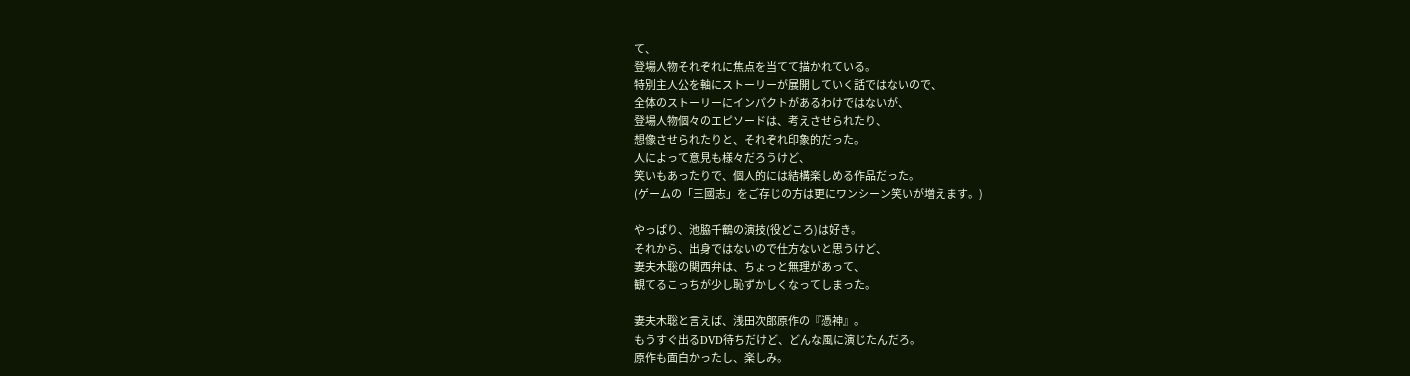て、
登場人物それぞれに焦点を当てて描かれている。
特別主人公を軸にストーリーが展開していく話ではないので、
全体のストーリーにインパクトがあるわけではないが、
登場人物個々のエピソードは、考えさせられたり、
想像させられたりと、それぞれ印象的だった。
人によって意見も様々だろうけど、
笑いもあったりで、個人的には結構楽しめる作品だった。
(ゲームの「三國志」をご存じの方は更にワンシーン笑いが増えます。)

やっぱり、池脇千鶴の演技(役どころ)は好き。
それから、出身ではないので仕方ないと思うけど、
妻夫木聡の関西弁は、ちょっと無理があって、
観てるこっちが少し恥ずかしくなってしまった。

妻夫木聡と言えば、浅田次郎原作の『憑神』。
もうすぐ出るDVD待ちだけど、どんな風に演じたんだろ。
原作も面白かったし、楽しみ。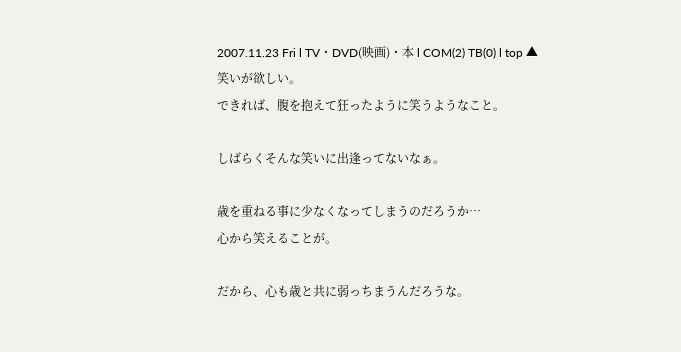2007.11.23 Fri l TV・DVD(映画)・本 l COM(2) TB(0) l top ▲
笑いが欲しい。
できれば、腹を抱えて狂ったように笑うようなこと。

しばらくそんな笑いに出逢ってないなぁ。

歳を重ねる事に少なくなってしまうのだろうか…
心から笑えることが。

だから、心も歳と共に弱っちまうんだろうな。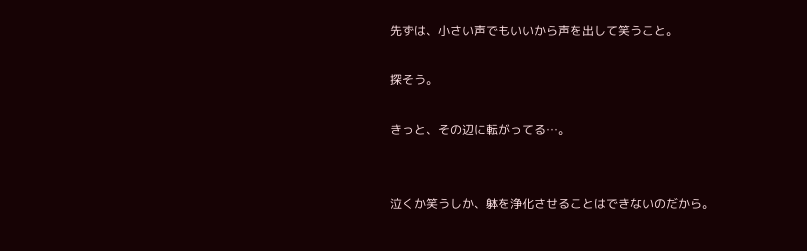先ずは、小さい声でもいいから声を出して笑うこと。

探そう。

きっと、その辺に転がってる…。


泣くか笑うしか、躰を浄化させることはできないのだから。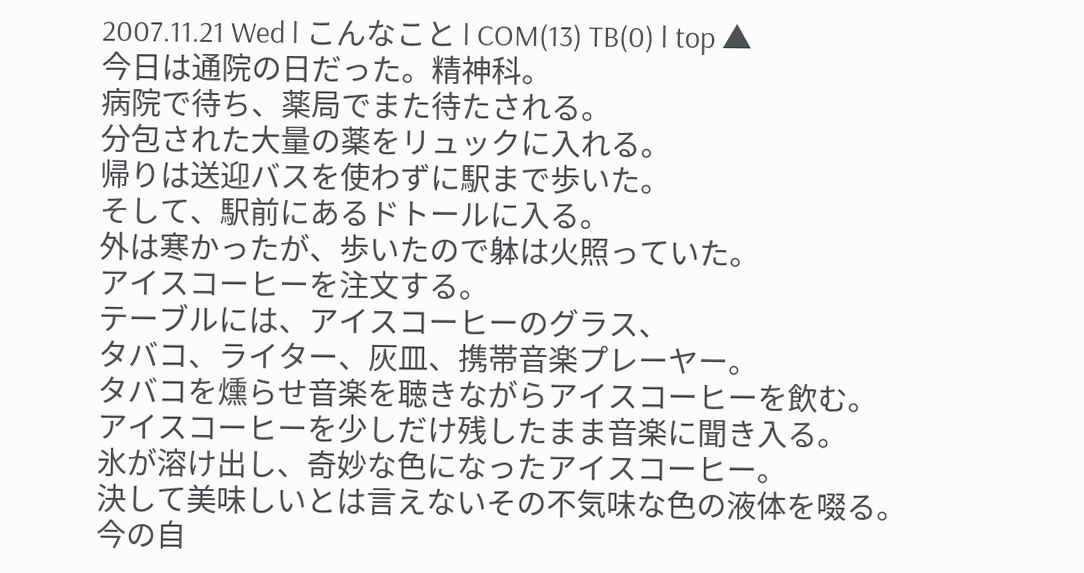2007.11.21 Wed l こんなこと l COM(13) TB(0) l top ▲
今日は通院の日だった。精神科。
病院で待ち、薬局でまた待たされる。
分包された大量の薬をリュックに入れる。
帰りは送迎バスを使わずに駅まで歩いた。
そして、駅前にあるドトールに入る。
外は寒かったが、歩いたので躰は火照っていた。
アイスコーヒーを注文する。
テーブルには、アイスコーヒーのグラス、
タバコ、ライター、灰皿、携帯音楽プレーヤー。
タバコを燻らせ音楽を聴きながらアイスコーヒーを飲む。
アイスコーヒーを少しだけ残したまま音楽に聞き入る。
氷が溶け出し、奇妙な色になったアイスコーヒー。
決して美味しいとは言えないその不気味な色の液体を啜る。
今の自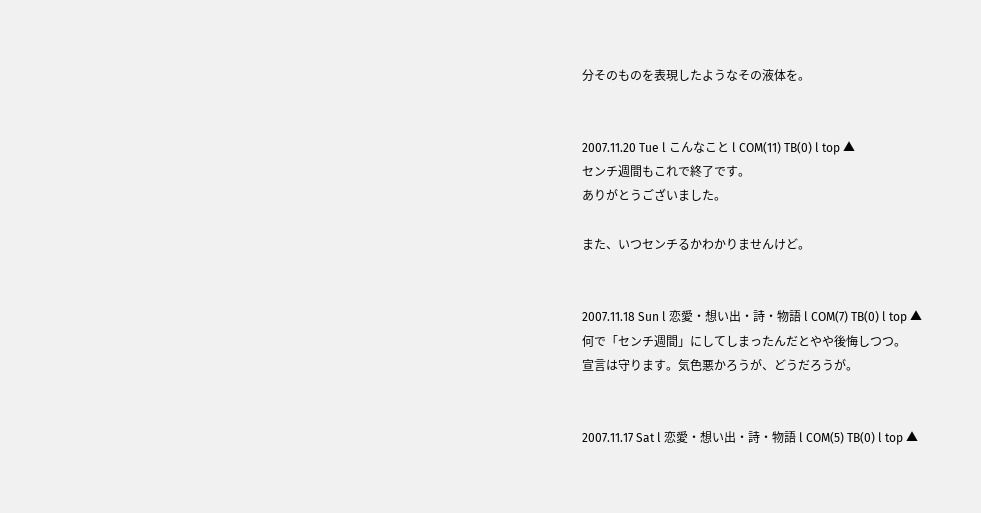分そのものを表現したようなその液体を。


2007.11.20 Tue l こんなこと l COM(11) TB(0) l top ▲
センチ週間もこれで終了です。
ありがとうございました。

また、いつセンチるかわかりませんけど。


2007.11.18 Sun l 恋愛・想い出・詩・物語 l COM(7) TB(0) l top ▲
何で「センチ週間」にしてしまったんだとやや後悔しつつ。
宣言は守ります。気色悪かろうが、どうだろうが。


2007.11.17 Sat l 恋愛・想い出・詩・物語 l COM(5) TB(0) l top ▲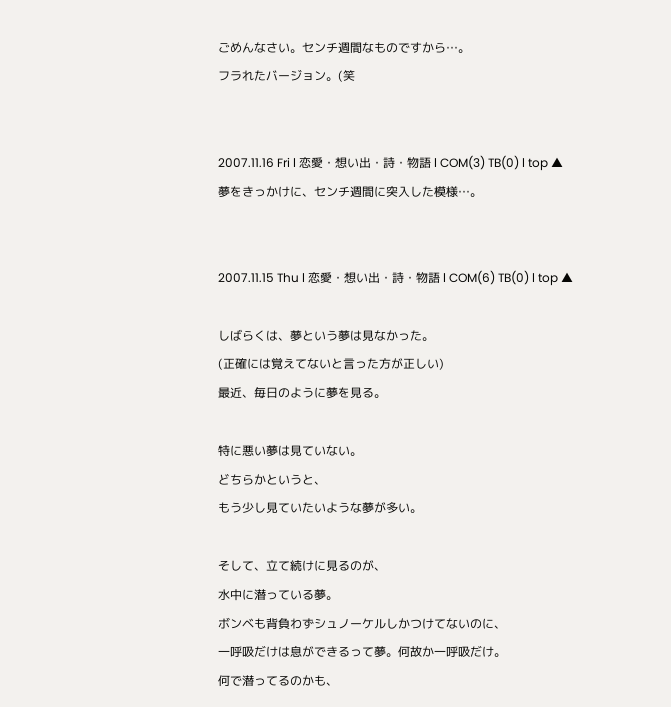ごめんなさい。センチ週間なものですから…。
フラれたバージョン。(笑


2007.11.16 Fri l 恋愛・想い出・詩・物語 l COM(3) TB(0) l top ▲
夢をきっかけに、センチ週間に突入した模様…。


2007.11.15 Thu l 恋愛・想い出・詩・物語 l COM(6) TB(0) l top ▲

しばらくは、夢という夢は見なかった。
(正確には覚えてないと言った方が正しい)
最近、毎日のように夢を見る。

特に悪い夢は見ていない。
どちらかというと、
もう少し見ていたいような夢が多い。

そして、立て続けに見るのが、
水中に潜っている夢。
ボンベも背負わずシュノーケルしかつけてないのに、
一呼吸だけは息ができるって夢。何故か一呼吸だけ。
何で潜ってるのかも、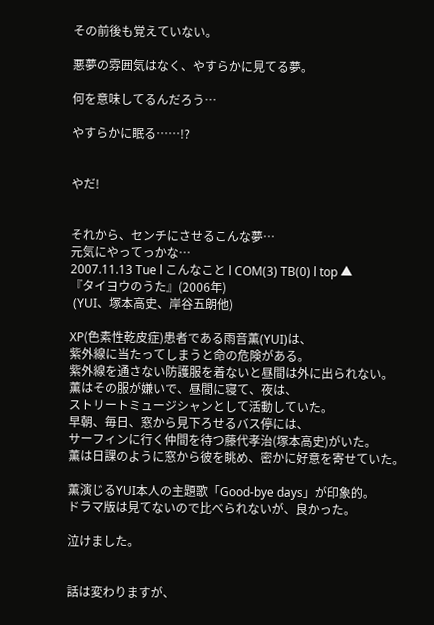その前後も覚えていない。

悪夢の雰囲気はなく、やすらかに見てる夢。

何を意味してるんだろう…

やすらかに眠る……!?


やだ!


それから、センチにさせるこんな夢…
元気にやってっかな…
2007.11.13 Tue l こんなこと l COM(3) TB(0) l top ▲
『タイヨウのうた』(2006年)
 (YUI、塚本高史、岸谷五朗他)

XP(色素性乾皮症)患者である雨音薫(YUI)は、
紫外線に当たってしまうと命の危険がある。
紫外線を通さない防護服を着ないと昼間は外に出られない。
薫はその服が嫌いで、昼間に寝て、夜は、
ストリートミュージシャンとして活動していた。
早朝、毎日、窓から見下ろせるバス停には、
サーフィンに行く仲間を待つ藤代孝治(塚本高史)がいた。
薫は日課のように窓から彼を眺め、密かに好意を寄せていた。

薫演じるYUI本人の主題歌「Good-bye days」が印象的。
ドラマ版は見てないので比べられないが、良かった。

泣けました。


話は変わりますが、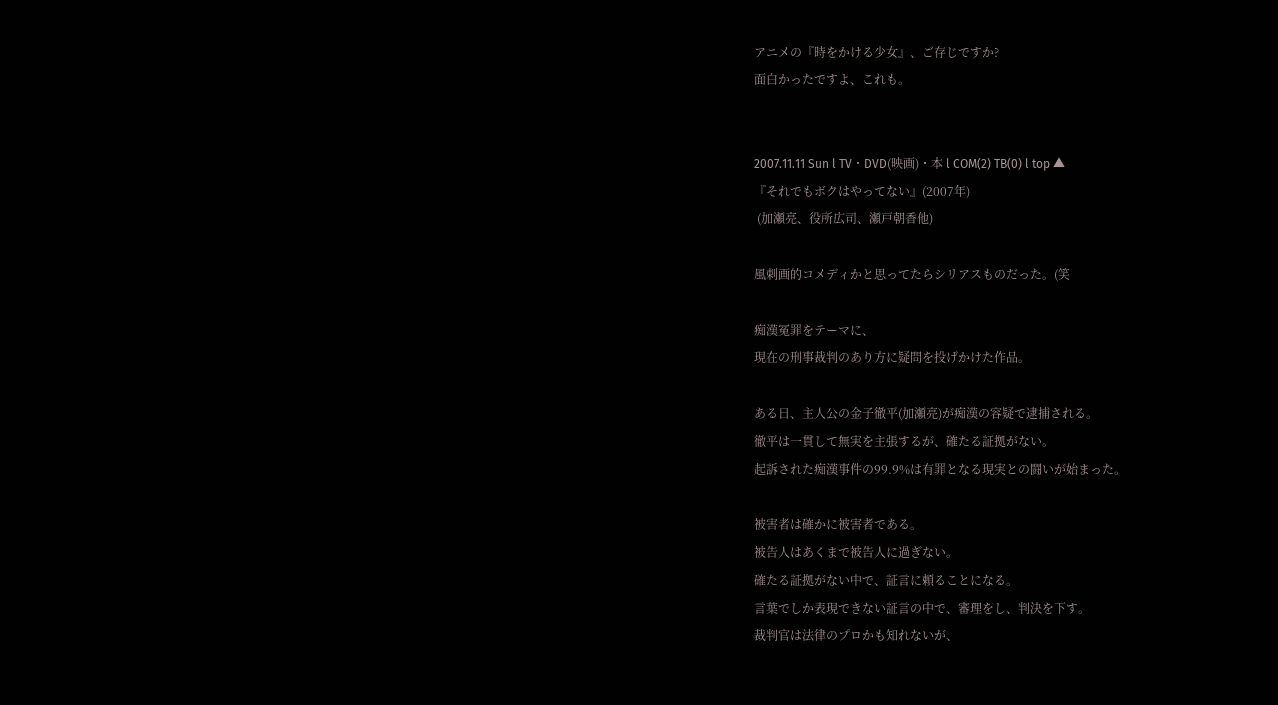アニメの『時をかける少女』、ご存じですか?
面白かったですよ、これも。


2007.11.11 Sun l TV・DVD(映画)・本 l COM(2) TB(0) l top ▲
『それでもボクはやってない』(2007年)
 (加瀬亮、役所広司、瀬戸朝香他)

風刺画的コメディかと思ってたらシリアスものだった。(笑

痴漢冤罪をテーマに、
現在の刑事裁判のあり方に疑問を投げかけた作品。

ある日、主人公の金子徹平(加瀬亮)が痴漢の容疑で逮捕される。
徹平は一貫して無実を主張するが、確たる証拠がない。
起訴された痴漢事件の99.9%は有罪となる現実との闘いが始まった。

被害者は確かに被害者である。
被告人はあくまで被告人に過ぎない。
確たる証拠がない中で、証言に頼ることになる。
言葉でしか表現できない証言の中で、審理をし、判決を下す。
裁判官は法律のプロかも知れないが、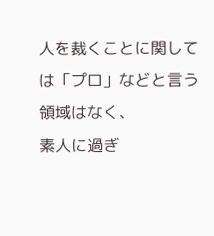人を裁くことに関しては「プロ」などと言う領域はなく、
素人に過ぎ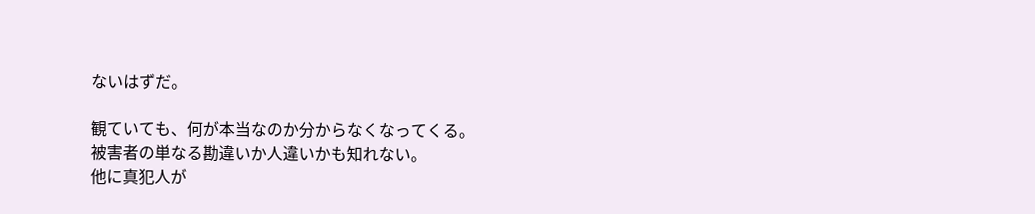ないはずだ。

観ていても、何が本当なのか分からなくなってくる。
被害者の単なる勘違いか人違いかも知れない。
他に真犯人が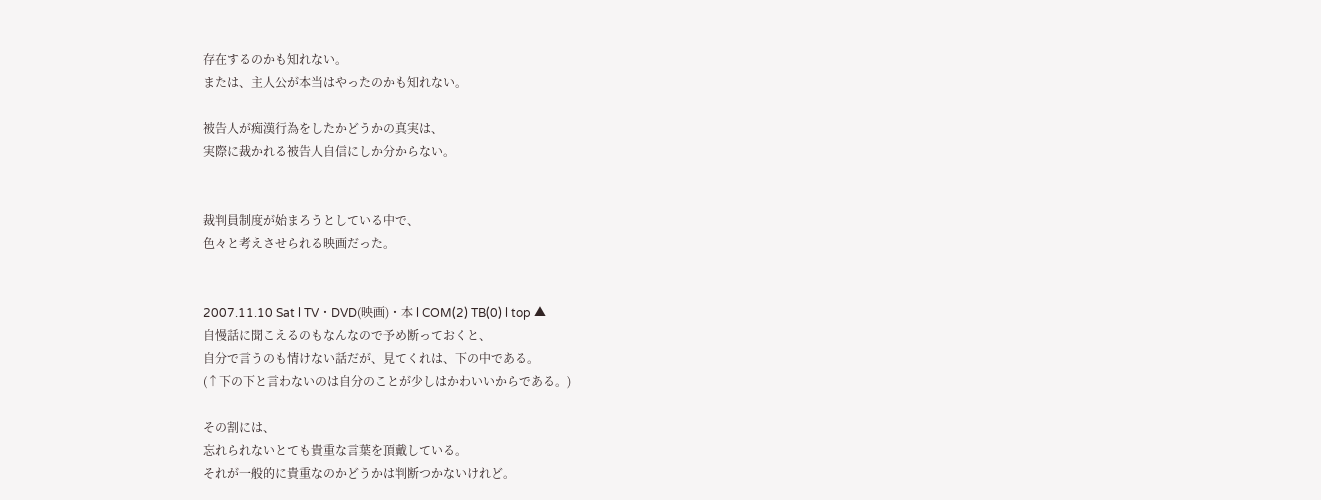存在するのかも知れない。
または、主人公が本当はやったのかも知れない。

被告人が痴漢行為をしたかどうかの真実は、
実際に裁かれる被告人自信にしか分からない。


裁判員制度が始まろうとしている中で、
色々と考えさせられる映画だった。


2007.11.10 Sat l TV・DVD(映画)・本 l COM(2) TB(0) l top ▲
自慢話に聞こえるのもなんなので予め断っておくと、
自分で言うのも情けない話だが、見てくれは、下の中である。
(↑下の下と言わないのは自分のことが少しはかわいいからである。)

その割には、
忘れられないとても貴重な言葉を頂戴している。
それが一般的に貴重なのかどうかは判断つかないけれど。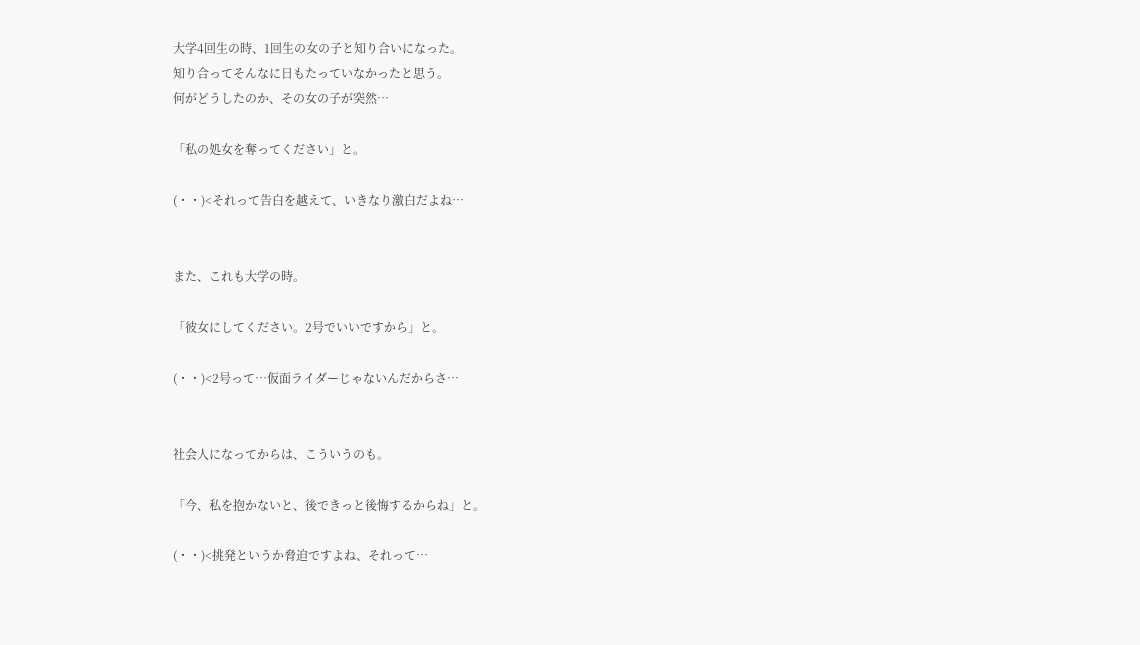大学4回生の時、1回生の女の子と知り合いになった。
知り合ってそんなに日もたっていなかったと思う。
何がどうしたのか、その女の子が突然…

「私の処女を奪ってください」と。

(・・)<それって告白を越えて、いきなり激白だよね…


また、これも大学の時。

「彼女にしてください。2号でいいですから」と。

(・・)<2号って…仮面ライダーじゃないんだからさ…


社会人になってからは、こういうのも。

「今、私を抱かないと、後できっと後悔するからね」と。

(・・)<挑発というか脅迫ですよね、それって…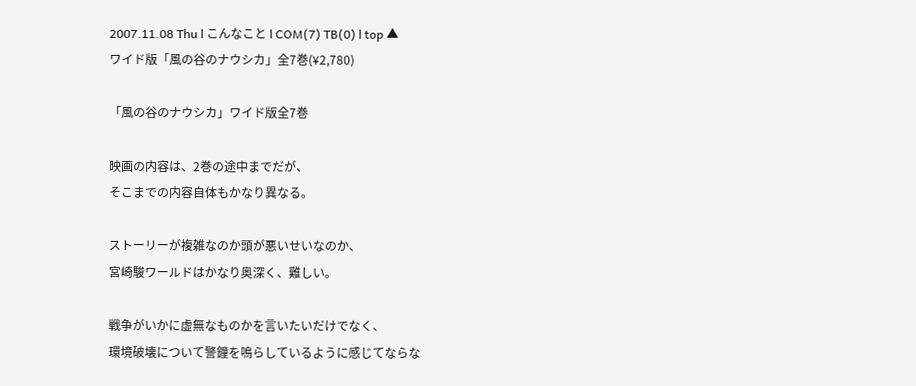2007.11.08 Thu l こんなこと l COM(7) TB(0) l top ▲
ワイド版「風の谷のナウシカ」全7巻(¥2,780)

「風の谷のナウシカ」ワイド版全7巻

映画の内容は、2巻の途中までだが、
そこまでの内容自体もかなり異なる。

ストーリーが複雑なのか頭が悪いせいなのか、
宮崎駿ワールドはかなり奥深く、難しい。

戦争がいかに虚無なものかを言いたいだけでなく、
環境破壊について警鐘を鳴らしているように感じてならな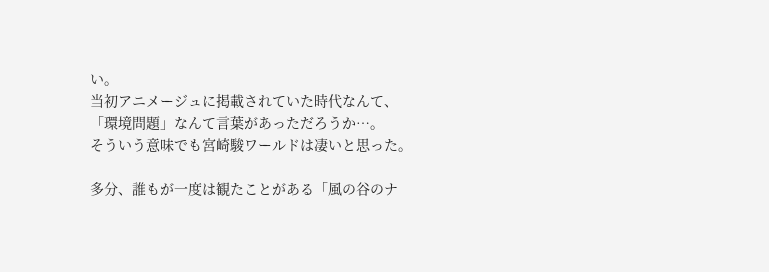い。
当初アニメージュに掲載されていた時代なんて、
「環境問題」なんて言葉があっただろうか…。
そういう意味でも宮崎駿ワールドは凄いと思った。

多分、誰もが一度は観たことがある「風の谷のナ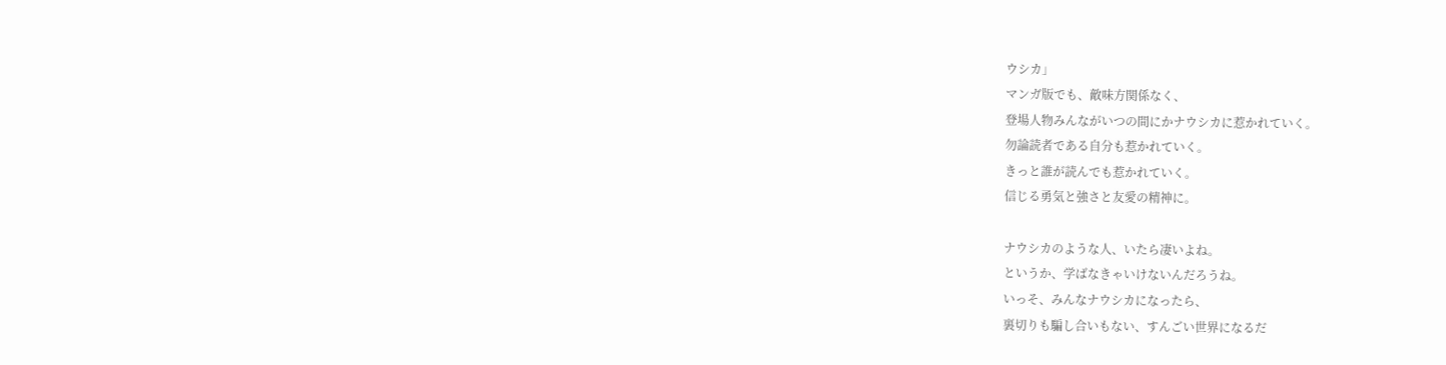ウシカ」
マンガ版でも、敵味方関係なく、
登場人物みんながいつの間にかナウシカに惹かれていく。
勿論読者である自分も惹かれていく。
きっと誰が読んでも惹かれていく。
信じる勇気と強さと友愛の精神に。

ナウシカのような人、いたら凄いよね。
というか、学ばなきゃいけないんだろうね。
いっそ、みんなナウシカになったら、
裏切りも騙し合いもない、すんごい世界になるだ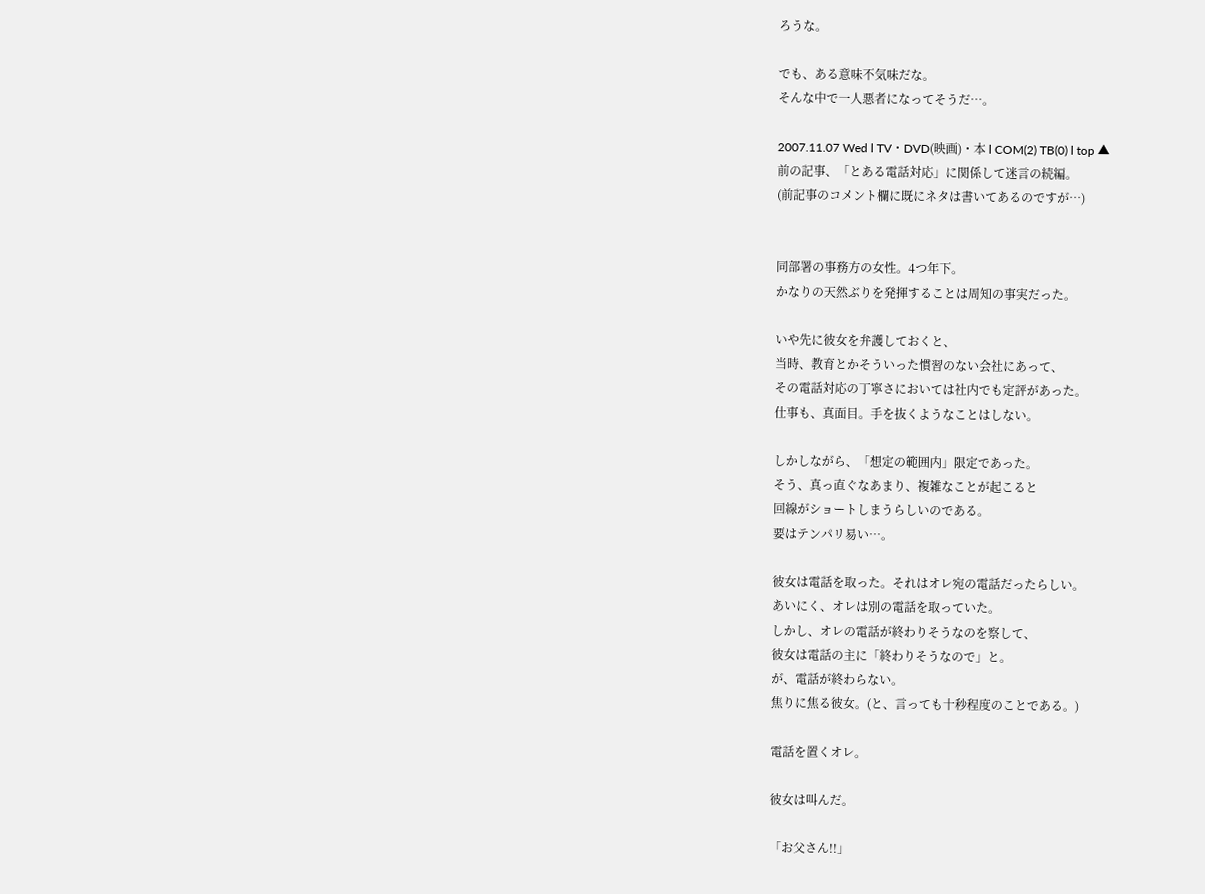ろうな。

でも、ある意味不気味だな。
そんな中で一人悪者になってそうだ…。

2007.11.07 Wed l TV・DVD(映画)・本 l COM(2) TB(0) l top ▲
前の記事、「とある電話対応」に関係して迷言の続編。
(前記事のコメント欄に既にネタは書いてあるのですが…)


同部署の事務方の女性。4つ年下。
かなりの天然ぶりを発揮することは周知の事実だった。

いや先に彼女を弁護しておくと、
当時、教育とかそういった慣習のない会社にあって、
その電話対応の丁寧さにおいては社内でも定評があった。
仕事も、真面目。手を抜くようなことはしない。

しかしながら、「想定の範囲内」限定であった。
そう、真っ直ぐなあまり、複雑なことが起こると
回線がショートしまうらしいのである。
要はテンパリ易い…。

彼女は電話を取った。それはオレ宛の電話だったらしい。
あいにく、オレは別の電話を取っていた。
しかし、オレの電話が終わりそうなのを察して、
彼女は電話の主に「終わりそうなので」と。
が、電話が終わらない。
焦りに焦る彼女。(と、言っても十秒程度のことである。)

電話を置くオレ。

彼女は叫んだ。

「お父さん!!」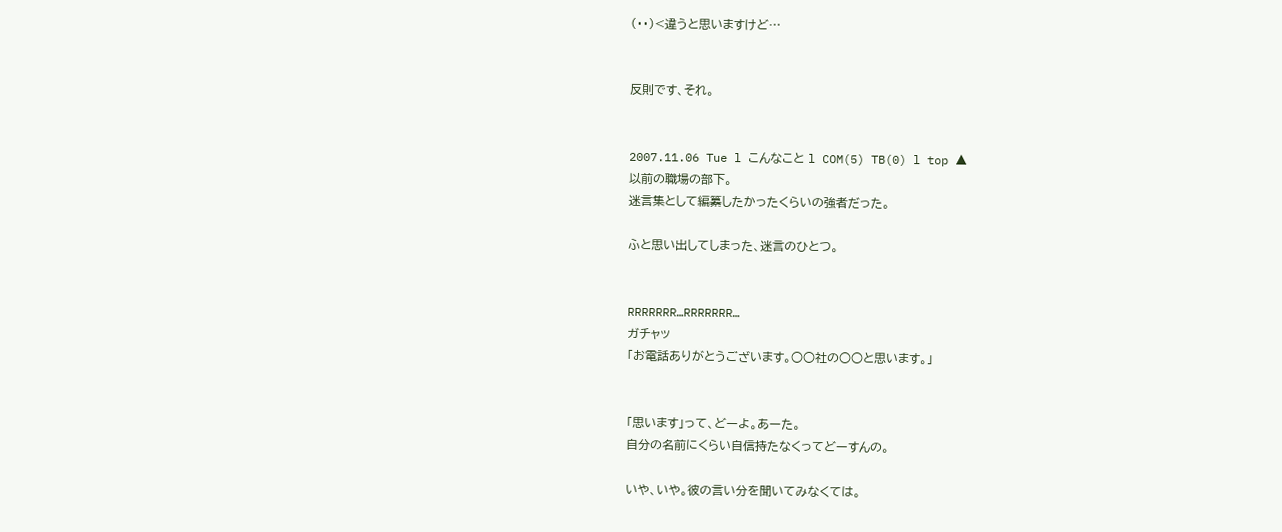(・・)<違うと思いますけど…


反則です、それ。


2007.11.06 Tue l こんなこと l COM(5) TB(0) l top ▲
以前の職場の部下。
迷言集として編纂したかったくらいの強者だった。

ふと思い出してしまった、迷言のひとつ。


RRRRRRR…RRRRRRR…
ガチャッ
「お電話ありがとうございます。○○社の○○と思います。」


「思います」って、どーよ。あーた。
自分の名前にくらい自信持たなくってどーすんの。

いや、いや。彼の言い分を聞いてみなくては。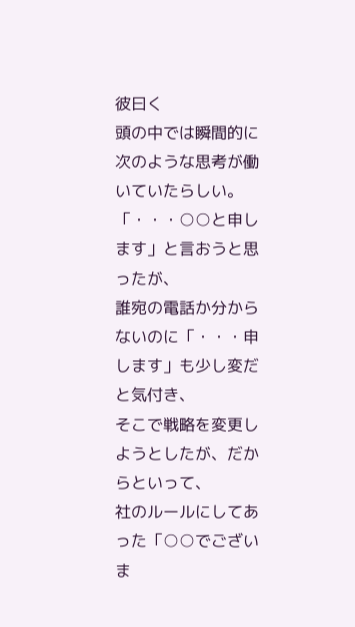彼曰く
頭の中では瞬間的に次のような思考が働いていたらしい。
「・・・○○と申します」と言おうと思ったが、
誰宛の電話か分からないのに「・・・申します」も少し変だと気付き、
そこで戦略を変更しようとしたが、だからといって、
社のルールにしてあった「○○でございま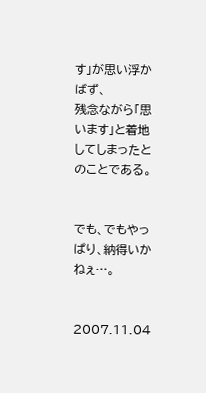す」が思い浮かばず、
残念ながら「思います」と着地してしまったとのことである。


でも、でもやっぱり、納得いかねぇ…。


2007.11.04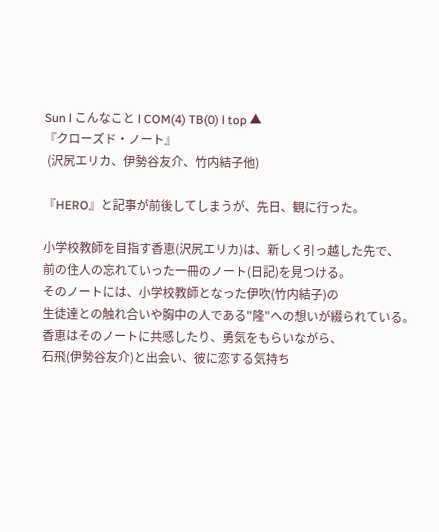Sun l こんなこと l COM(4) TB(0) l top ▲
『クローズド・ノート』
 (沢尻エリカ、伊勢谷友介、竹内結子他)

『HERO』と記事が前後してしまうが、先日、観に行った。

小学校教師を目指す香恵(沢尻エリカ)は、新しく引っ越した先で、
前の住人の忘れていった一冊のノート(日記)を見つける。
そのノートには、小学校教師となった伊吹(竹内結子)の
生徒達との触れ合いや胸中の人である"隆"への想いが綴られている。
香恵はそのノートに共感したり、勇気をもらいながら、
石飛(伊勢谷友介)と出会い、彼に恋する気持ち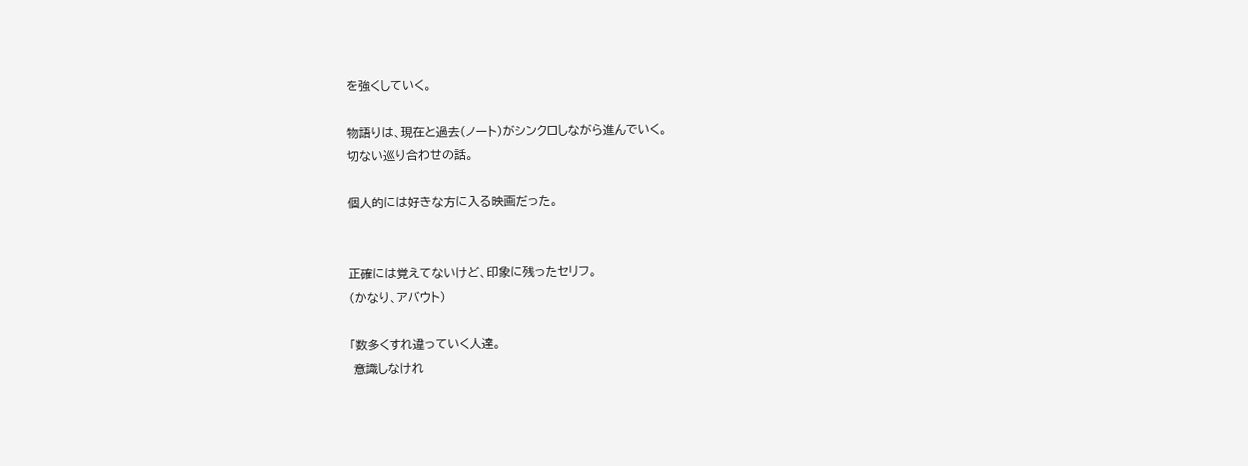を強くしていく。

物語りは、現在と過去(ノート)がシンクロしながら進んでいく。
切ない巡り合わせの話。

個人的には好きな方に入る映画だった。


正確には覚えてないけど、印象に残ったセリフ。
(かなり、アバウト)

「数多くすれ違っていく人達。
 意識しなけれ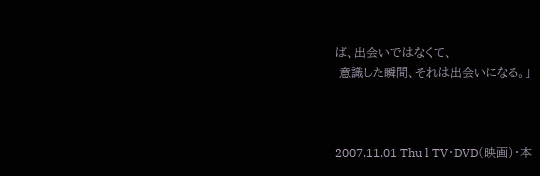ば、出会いではなくて、
 意識した瞬間、それは出会いになる。」



2007.11.01 Thu l TV・DVD(映画)・本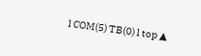l COM(5) TB(0) l top ▲